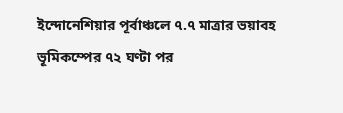ইন্দোনেশিয়ার পূর্বাঞ্চলে ৭.৭ মাত্রার ভয়াবহ ভূমিকম্পের ৭২ ঘণ্টা পর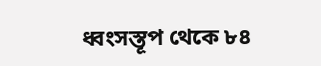ধ্বংসস্তূপ থেকে ৮৪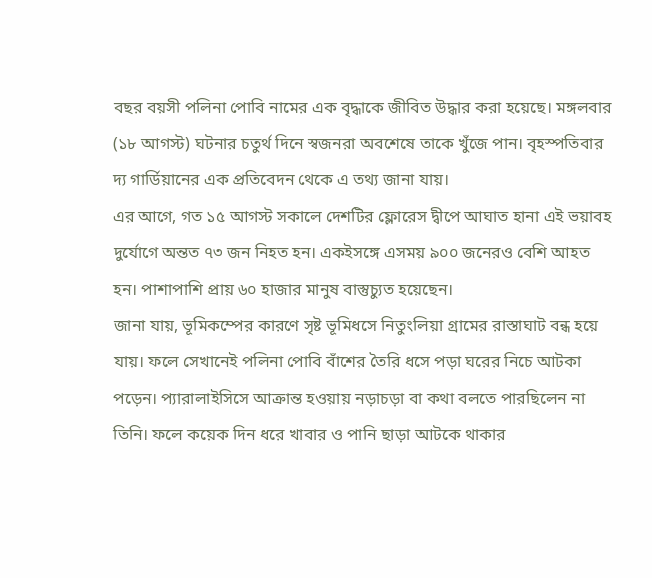বছর বয়সী পলিনা পোবি নামের এক বৃদ্ধাকে জীবিত উদ্ধার করা হয়েছে। মঙ্গলবার (১৮ আগস্ট) ঘটনার চতুর্থ দিনে স্বজনরা অবশেষে তাকে খুঁজে পান। বৃহস্পতিবার দ্য গার্ডিয়ানের এক প্রতিবেদন থেকে এ তথ্য জানা যায়।
এর আগে, গত ১৫ আগস্ট সকালে দেশটির ফ্লোরেস দ্বীপে আঘাত হানা এই ভয়াবহ দুর্যোগে অন্তত ৭৩ জন নিহত হন। একইসঙ্গে এসময় ৯০০ জনেরও বেশি আহত হন। পাশাপাশি প্রায় ৬০ হাজার মানুষ বাস্তুচ্যুত হয়েছেন।
জানা যায়, ভূমিকম্পের কারণে সৃষ্ট ভূমিধসে নিতুংলিয়া গ্রামের রাস্তাঘাট বন্ধ হয়ে যায়। ফলে সেখানেই পলিনা পোবি বাঁশের তৈরি ধসে পড়া ঘরের নিচে আটকা পড়েন। প্যারালাইসিসে আক্রান্ত হওয়ায় নড়াচড়া বা কথা বলতে পারছিলেন না তিনি। ফলে কয়েক দিন ধরে খাবার ও পানি ছাড়া আটকে থাকার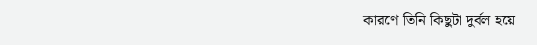কারণে তিনি কিছুটা দুর্বল হয়ে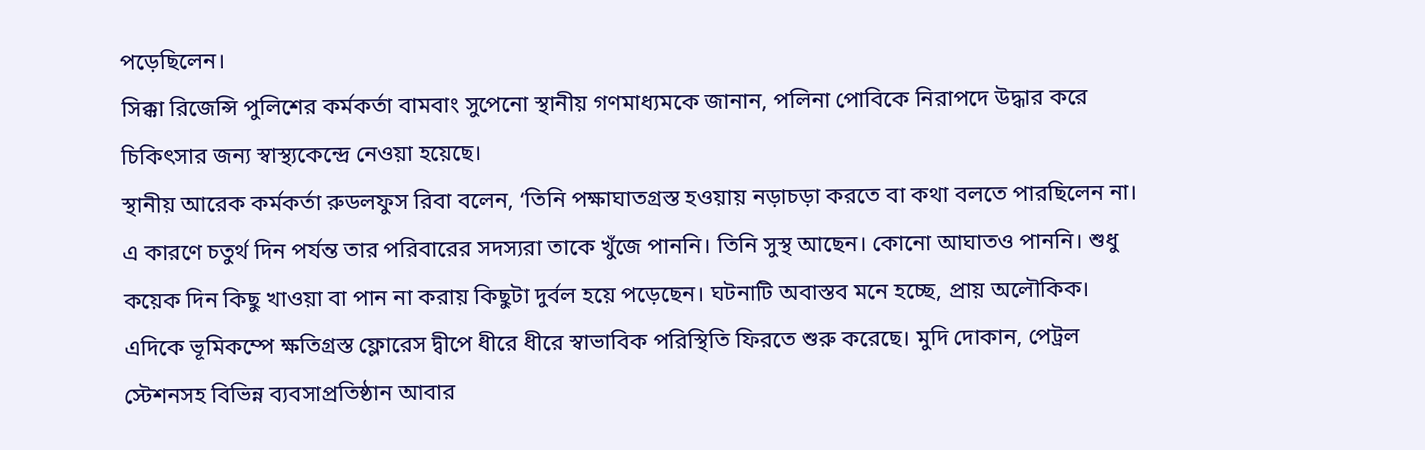পড়েছিলেন।
সিক্কা রিজেন্সি পুলিশের কর্মকর্তা বামবাং সুপেনো স্থানীয় গণমাধ্যমকে জানান, পলিনা পোবিকে নিরাপদে উদ্ধার করে চিকিৎসার জন্য স্বাস্থ্যকেন্দ্রে নেওয়া হয়েছে।
স্থানীয় আরেক কর্মকর্তা রুডলফুস রিবা বলেন, ‘তিনি পক্ষাঘাতগ্রস্ত হওয়ায় নড়াচড়া করতে বা কথা বলতে পারছিলেন না। এ কারণে চতুর্থ দিন পর্যন্ত তার পরিবারের সদস্যরা তাকে খুঁজে পাননি। তিনি সুস্থ আছেন। কোনো আঘাতও পাননি। শুধু কয়েক দিন কিছু খাওয়া বা পান না করায় কিছুটা দুর্বল হয়ে পড়েছেন। ঘটনাটি অবাস্তব মনে হচ্ছে, প্রায় অলৌকিক।
এদিকে ভূমিকম্পে ক্ষতিগ্রস্ত ফ্লোরেস দ্বীপে ধীরে ধীরে স্বাভাবিক পরিস্থিতি ফিরতে শুরু করেছে। মুদি দোকান, পেট্রল স্টেশনসহ বিভিন্ন ব্যবসাপ্রতিষ্ঠান আবার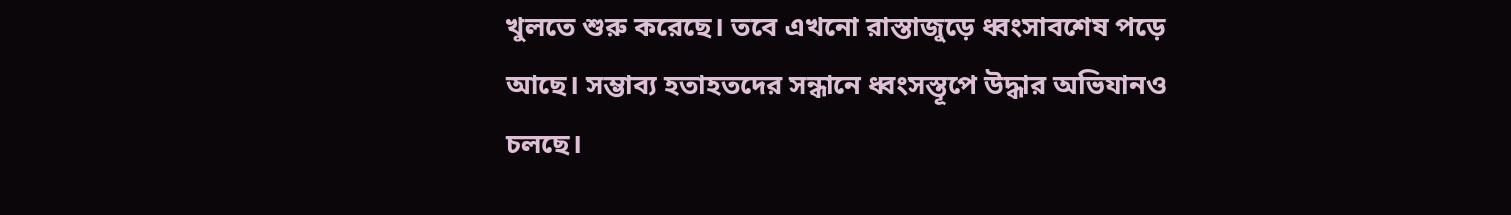খুলতে শুরু করেছে। তবে এখনো রাস্তাজুড়ে ধ্বংসাবশেষ পড়ে আছে। সম্ভাব্য হতাহতদের সন্ধানে ধ্বংসস্তূপে উদ্ধার অভিযানও চলছে।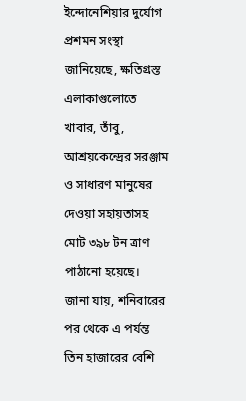ইন্দোনেশিয়ার দুর্যোগ প্রশমন সংস্থা জানিয়েছে, ক্ষতিগ্রস্ত এলাকাগুলোতে খাবার, তাঁবু, আশ্রয়কেন্দ্রের সরঞ্জাম ও সাধারণ মানুষের দেওয়া সহায়তাসহ মোট ৩৯৮ টন ত্রাণ পাঠানো হয়েছে।
জানা যায়, শনিবারের পর থেকে এ পর্যন্ত তিন হাজারের বেশি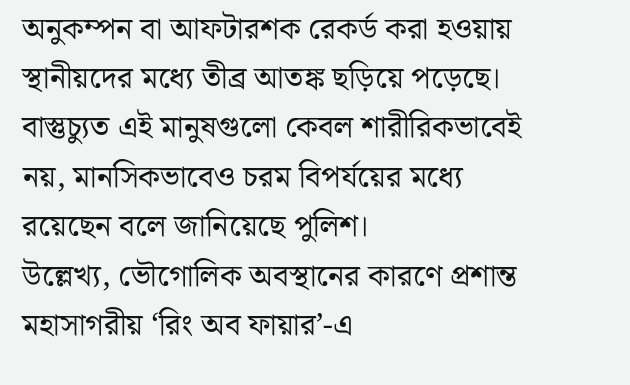অনুকম্পন বা আফটারশক রেকর্ড করা হওয়ায় স্থানীয়দের মধ্যে তীব্র আতঙ্ক ছড়িয়ে পড়েছে। বাস্তুচ্যুত এই মানুষগুলো কেবল শারীরিকভাবেই নয়, মানসিকভাবেও চরম বিপর্যয়ের মধ্যে রয়েছেন বলে জানিয়েছে পুলিশ।
উল্লেখ্য, ভৌগোলিক অবস্থানের কারণে প্রশান্ত মহাসাগরীয় ‘রিং অব ফায়ার’-এ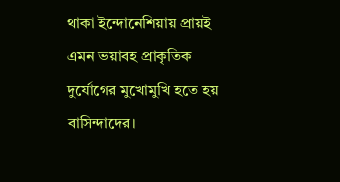থাকা ইন্দোনেশিয়ায় প্রায়ই এমন ভয়াবহ প্রাকৃতিক দুর্যোগের মুখোমুখি হতে হয় বাসিন্দাদের।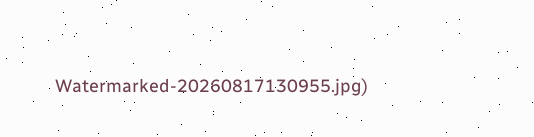Watermarked-20260817130955.jpg)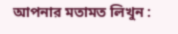আপনার মতামত লিখুন :